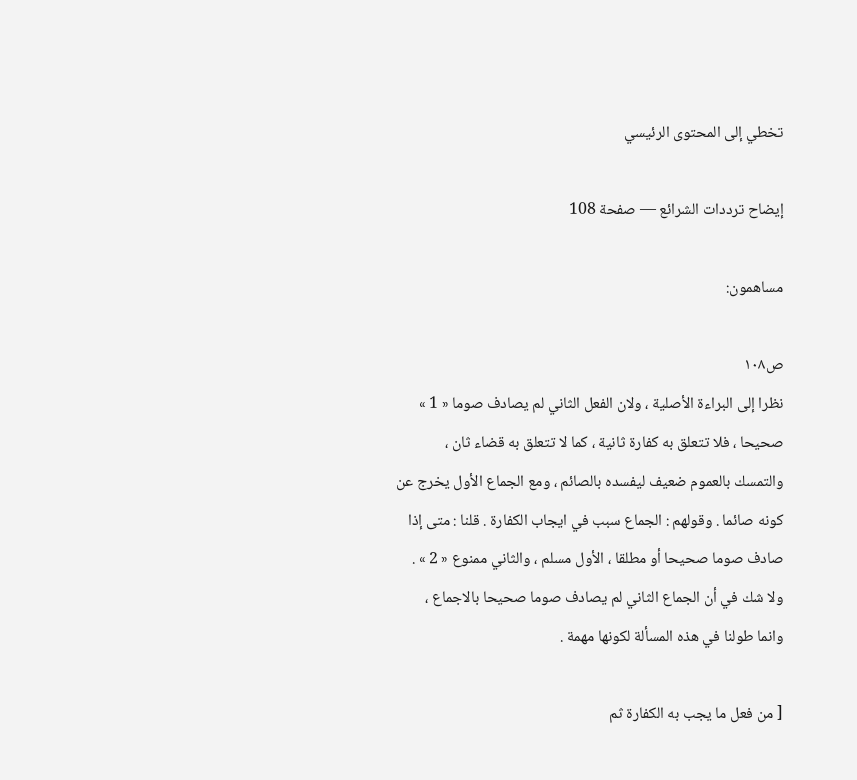تخطي إلى المحتوى الرئيسي

إيضاح ترددات الشرائع — صفحة 108

مساهمون:

ص١٠٨
نظرا إلى البراءة الأصلية ، ولان الفعل الثاني لم يصادف صوما « 1 » صحيحا ، فلا تتعلق به كفارة ثانية ، كما لا تتعلق به قضاء ثان ، والتمسك بالعموم ضعيف ليفسده بالصائم ، ومع الجماع الأول يخرج عن كونه صائما . وقولهم : الجماع سبب في ايجاب الكفارة . قلنا : متى إذا صادف صوما صحيحا أو مطلقا ، الأول مسلم ، والثاني ممنوع « 2 » . ولا شك في أن الجماع الثاني لم يصادف صوما صحيحا بالاجماع ، وانما طولنا في هذه المسألة لكونها مهمة .

[ من فعل ما يجب به الكفارة ثم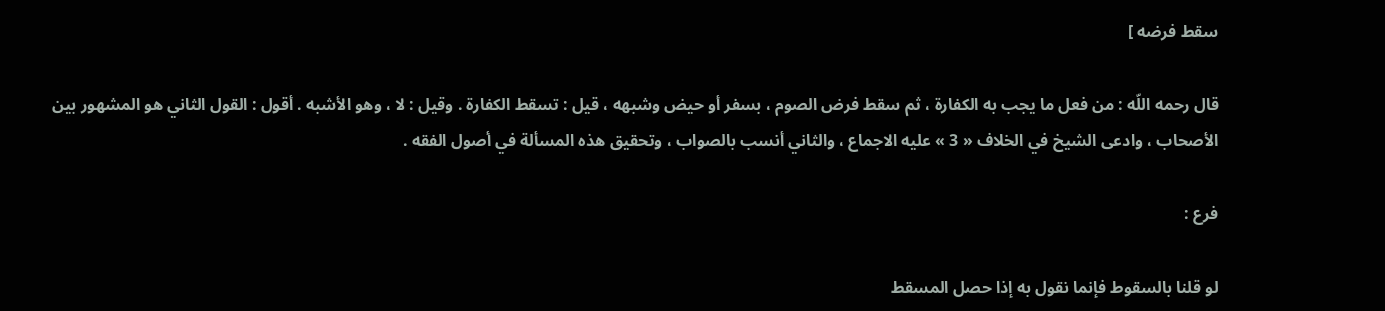سقط فرضه ]

قال رحمه اللّه : من فعل ما يجب به الكفارة ، ثم سقط فرض الصوم ، بسفر أو حيض وشبهه ، قيل : تسقط الكفارة . وقيل : لا ، وهو الأشبه . أقول : القول الثاني هو المشهور بين الأصحاب ، وادعى الشيخ في الخلاف « 3 » عليه الاجماع ، والثاني أنسب بالصواب ، وتحقيق هذه المسألة في أصول الفقه .

فرع :

لو قلنا بالسقوط فإنما نقول به إذا حصل المسقط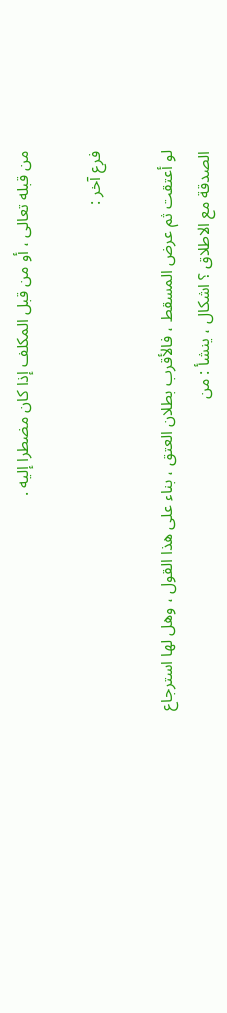من قبله تعالى ، أو من قبل المكلف إذا كان مضطرا إليه .

فرع آخر :

لو أعتقت ثم عرض المسقط ، فالأقرب بطلان العتق ، بناء على هذا القول ، وهل لها استرجاع الصدقة مع الاطلاق ؟ اشكال ، ينشأ : من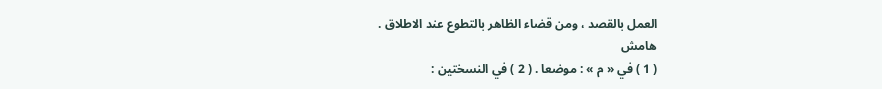العمل بالقصد ، ومن قضاء الظاهر بالتطوع عند الاطلاق .
هامش
( 1 ) في « م » : موضعا . ( 2 ) في النسختين :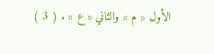الأول « م » والثاني « ع » . ( 3 )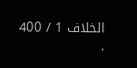الخلاف 1 / 400 .